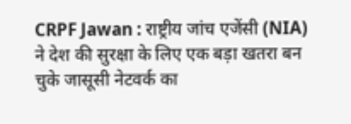CRPF Jawan : राष्ट्रीय जांच एजेंसी (NIA) ने देश की सुरक्षा के लिए एक बड़ा खतरा बन चुके जासूसी नेटवर्क का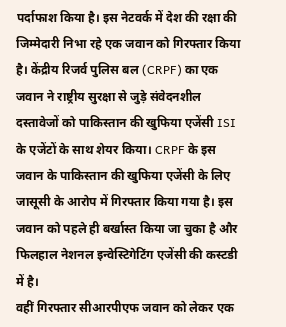पर्दाफाश किया है। इस नेटवर्क में देश की रक्षा की जिम्मेदारी निभा रहे एक जवान को गिरफ्तार किया है। केंद्रीय रिजर्व पुलिस बल (CRPF) का एक जवान ने राष्ट्रीय सुरक्षा से जुड़े संवेदनशील दस्तावेजों को पाकिस्तान की खुफिया एजेंसी ISI के एजेंटों के साथ शेयर किया। CRPF के इस जवान के पाकिस्तान की खुफिया एजेंसी के लिए जासूसी के आरोप में गिरफ्तार किया गया है। इस जवान को पहले ही बर्खास्त किया जा चुका है और फिलहाल नेशनल इन्वेस्टिगेटिंग एजेंसी की कस्टडी में है।
वहीं गिरफ्तार सीआरपीएफ जवान को लेकर एक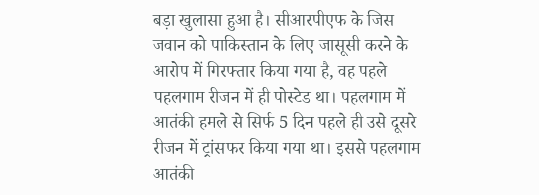बड़ा खुलासा हुआ है। सीआरपीएफ के जिस जवान को पाकिस्तान के लिए जासूसी करने के आरोप में गिरफ्तार किया गया है, वह पहले पहलगाम रीजन में ही पोस्टेड था। पहलगाम में आतंकी हमले से सिर्फ 5 दिन पहले ही उसे दूसरे रीजन में ट्रांसफर किया गया था। इससे पहलगाम आतंकी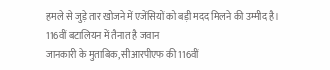हमले से जुड़े तार खोजने में एजेंसियों को बड़ी मदद मिलने की उम्मीद है।
116वीं बटालियन में तैनात है जवान
जानकारी के मुताबिक, सीआरपीएफ की 116वीं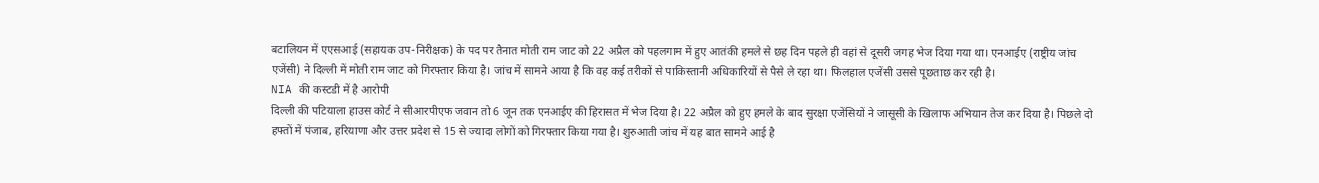बटालियन में एएसआई (सहायक उप-निरीक्षक) के पद पर तैनात मोती राम जाट को 22 अप्रैल को पहलगाम में हुए आतंकी हमले से छह दिन पहले ही वहां से दूसरी जगह भेज दिया गया था। एनआईए (राष्ट्रीय जांच एजेंसी) ने दिल्ली में मोती राम जाट को गिरफ्तार किया है। जांच में सामने आया है कि वह कई तरीकों से पाकिस्तानी अधिकारियों से पैसे ले रहा था। फिलहाल एजेंसी उससे पूछताछ कर रही है।
NIA की कस्टडी में है आरोपी
दिल्ली की पटियाला हाउस कोर्ट ने सीआरपीएफ जवान तो 6 जून तक एनआईए की हिरासत में भेज दिया है। 22 अप्रैल को हुए हमले के बाद सुरक्षा एजेंसियों ने जासूसी के खिलाफ अभियान तेज कर दिया है। पिछले दो हफ्तों में पंजाब, हरियाणा और उत्तर प्रदेश से 15 से ज्यादा लोगों को गिरफ्तार किया गया है। शुरुआती जांच में यह बात सामने आई है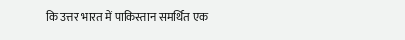कि उत्तर भारत में पाकिस्तान समर्थित एक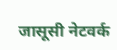जासूसी नेटवर्क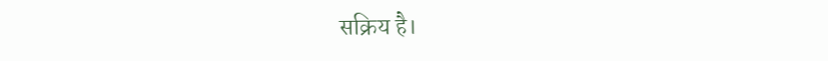सक्रिय है।